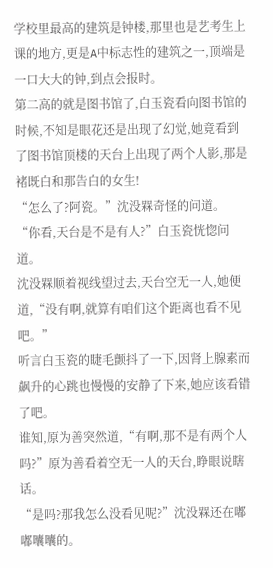学校里最高的建筑是钟楼,那里也是艺考生上课的地方,更是A中标志性的建筑之一,顶端是一口大大的钟,到点会报时。
第二高的就是图书馆了,白玉瓷看向图书馆的时候,不知是眼花还是出现了幻觉,她竟看到了图书馆顶楼的天台上出现了两个人影,那是褚既白和那告白的女生!
“怎么了?阿瓷。”沈没槑奇怪的问道。
“你看,天台是不是有人?”白玉瓷恍惚问道。
沈没槑顺着视线望过去,天台空无一人,她便道,“没有啊,就算有咱们这个距离也看不见吧。”
听言白玉瓷的睫毛颤抖了一下,因肾上腺素而飙升的心跳也慢慢的安静了下来,她应该看错了吧。
谁知,原为善突然道,“有啊,那不是有两个人吗?”原为善看着空无一人的天台,睁眼说瞎话。
“是吗?那我怎么没看见呢?”沈没槑还在嘟嘟囔囔的。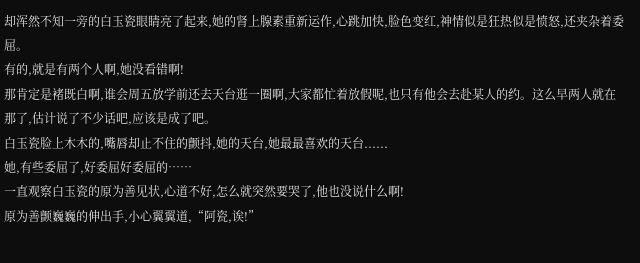却浑然不知一旁的白玉瓷眼睛亮了起来,她的肾上腺素重新运作,心跳加快,脸色变红,神情似是狂热似是愤怒,还夹杂着委屈。
有的,就是有两个人啊,她没看错啊!
那肯定是褚既白啊,谁会周五放学前还去天台逛一圈啊,大家都忙着放假呢,也只有他会去赴某人的约。这么早两人就在那了,估计说了不少话吧,应该是成了吧。
白玉瓷脸上木木的,嘴唇却止不住的颤抖,她的天台,她最最喜欢的天台......
她,有些委屈了,好委屈好委屈的……
一直观察白玉瓷的原为善见状,心道不好,怎么就突然要哭了,他也没说什么啊!
原为善颤巍巍的伸出手,小心翼翼道,“阿瓷,诶!”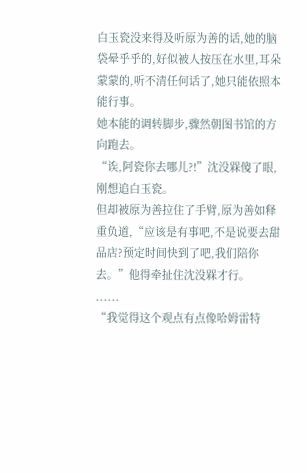白玉瓷没来得及听原为善的话,她的脑袋晕乎乎的,好似被人按压在水里,耳朵蒙蒙的,听不清任何话了,她只能依照本能行事。
她本能的调转脚步,骤然朝图书馆的方向跑去。
“诶,阿瓷你去哪儿?!”沈没槑傻了眼,刚想追白玉瓷。
但却被原为善拉住了手臂,原为善如释重负道,“应该是有事吧,不是说要去甜品店?预定时间快到了吧,我们陪你去。”他得牵扯住沈没槑才行。
......
“我觉得这个观点有点像哈姆雷特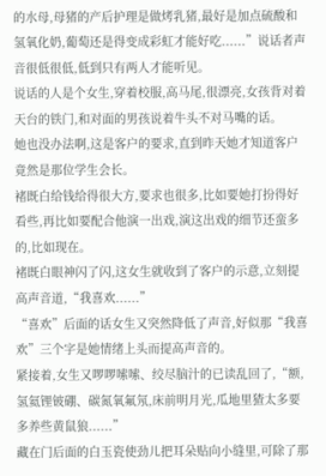的水母,母猪的产后护理是做烤乳猪,最好是加点硫酸和氢氧化奶,葡萄还是得变成彩虹才能好吃......”说话者声音很低很低,低到只有两人才能听见。
说话的人是个女生,穿着校服,高马尾,很漂亮,女孩背对着天台的铁门,和对面的男孩说着牛头不对马嘴的话。
她也没办法啊,这是客户的要求,直到昨天她才知道客户竟然是那位学生会长。
褚既白给钱给得很大方,要求也很多,比如要她打扮得好看些,再比如要配合他演一出戏,演这出戏的细节还蛮多的,比如现在。
褚既白眼神闪了闪,这女生就收到了客户的示意,立刻提高声音道,“我喜欢......”
“喜欢”后面的话女生又突然降低了声音,好似那“我喜欢”三个字是她情绪上头而提高声音的。
紧接着,女生又啰啰嗦嗦、绞尽脑汁的已读乱回了,“额,氢氦锂铍硼、碳氮氧氟氖,床前明月光,瓜地里猹太多要多养些黄鼠狼......”
藏在门后面的白玉瓷使劲儿把耳朵贴向小缝里,可除了那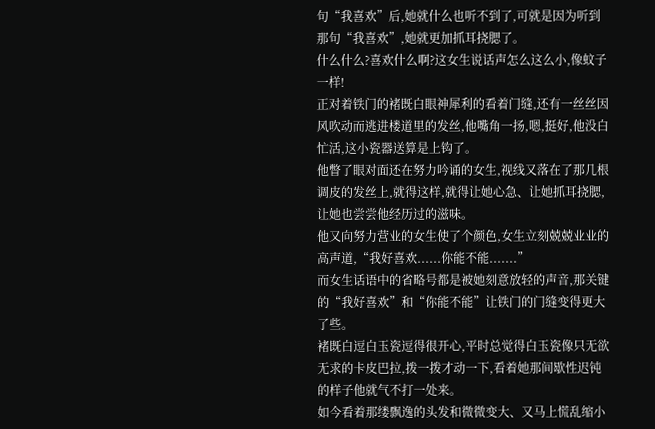句“我喜欢”后,她就什么也听不到了,可就是因为听到那句“我喜欢”,她就更加抓耳挠腮了。
什么什么?喜欢什么啊?这女生说话声怎么这么小,像蚊子一样!
正对着铁门的褚既白眼神犀利的看着门缝,还有一丝丝因风吹动而逃进楼道里的发丝,他嘴角一扬,嗯,挺好,他没白忙活,这小瓷器送算是上钩了。
他瞥了眼对面还在努力吟诵的女生,视线又落在了那几根调皮的发丝上,就得这样,就得让她心急、让她抓耳挠腮,让她也尝尝他经历过的滋味。
他又向努力营业的女生使了个颜色,女生立刻兢兢业业的高声道,“我好喜欢......你能不能.......”
而女生话语中的省略号都是被她刻意放轻的声音,那关键的“我好喜欢”和“你能不能”让铁门的门缝变得更大了些。
褚既白逗白玉瓷逗得很开心,平时总觉得白玉瓷像只无欲无求的卡皮巴拉,拨一拨才动一下,看着她那间歇性迟钝的样子他就气不打一处来。
如今看着那缕飘逸的头发和微微变大、又马上慌乱缩小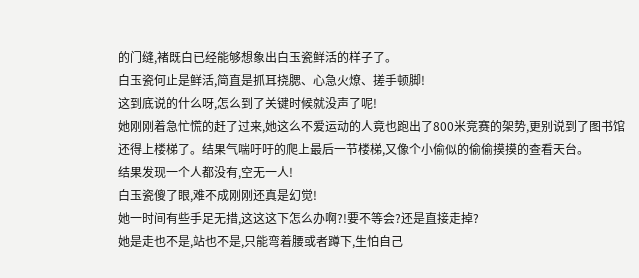的门缝,褚既白已经能够想象出白玉瓷鲜活的样子了。
白玉瓷何止是鲜活,简直是抓耳挠腮、心急火燎、搓手顿脚!
这到底说的什么呀,怎么到了关键时候就没声了呢!
她刚刚着急忙慌的赶了过来,她这么不爱运动的人竟也跑出了800米竞赛的架势,更别说到了图书馆还得上楼梯了。结果气喘吁吁的爬上最后一节楼梯,又像个小偷似的偷偷摸摸的查看天台。
结果发现一个人都没有,空无一人!
白玉瓷傻了眼,难不成刚刚还真是幻觉!
她一时间有些手足无措,这这这下怎么办啊?!要不等会?还是直接走掉?
她是走也不是,站也不是,只能弯着腰或者蹲下,生怕自己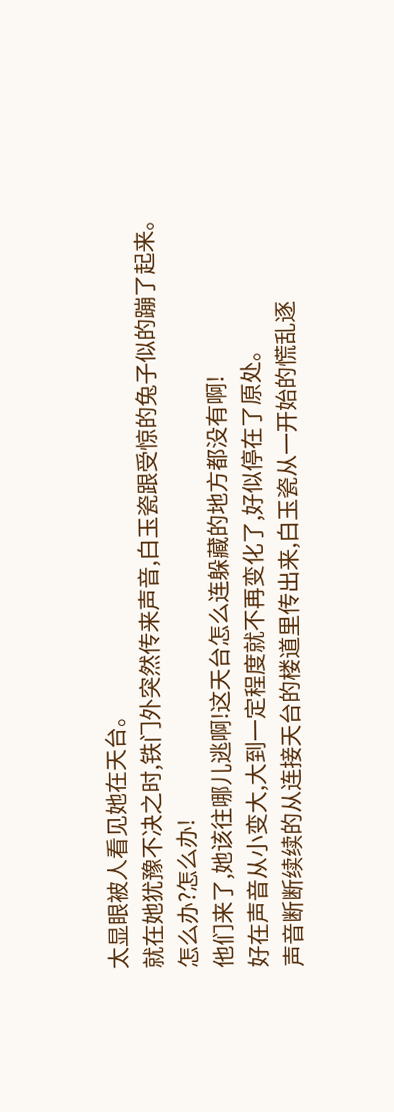太显眼被人看见她在天台。
就在她犹豫不决之时,铁门外突然传来声音,白玉瓷跟受惊的兔子似的蹦了起来。
怎么办?怎么办!
他们来了,她该往哪儿逃啊!这天台怎么连躲藏的地方都没有啊!
好在声音从小变大,大到一定程度就不再变化了,好似停在了原处。
声音断断续续的从连接天台的楼道里传出来,白玉瓷从一开始的慌乱逐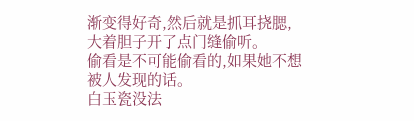渐变得好奇,然后就是抓耳挠腮,大着胆子开了点门缝偷听。
偷看是不可能偷看的,如果她不想被人发现的话。
白玉瓷没法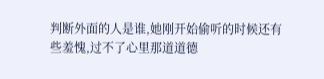判断外面的人是谁,她刚开始偷听的时候还有些羞愧,过不了心里那道道德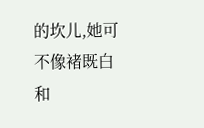的坎儿,她可不像褚既白和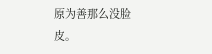原为善那么没脸皮。